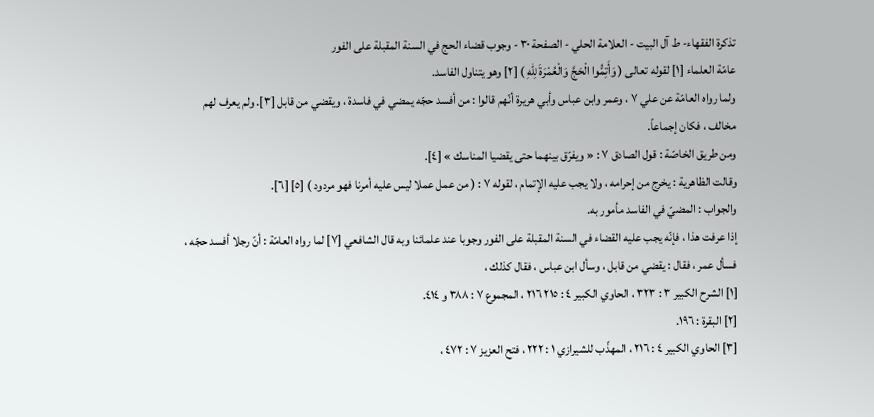تذكرة الفقهاء- ط آل البيت - العلامة الحلي - الصفحة ٣٠ - وجوب قضاء الحج في السنة المقبلة على الفور
عامّة العلماء [١] لقوله تعالى ( وَأَتِمُّوا الْحَجَّ وَالْعُمْرَةَ لِلّهِ ) [٢] وهو يتناول الفاسد.
ولما رواه العامّة عن علي ٧ ، وعمر وابن عباس وأبي هريرة أنّهم قالوا : من أفسد حجّه يمضي في فاسدة ، ويقضي من قابل [٣]. ولم يعرف لهم مخالف ، فكان إجماعاً.
ومن طريق الخاصّة : قول الصادق ٧ : « ويفرّق بينهما حتى يقضيا المناسك » [٤].
وقالت الظاهرية : يخرج من إحرامه ، ولا يجب عليه الإتمام ، لقوله ٧ : ( من عمل عملا ليس عليه أمرنا فهو مردود ) [٥] [٦].
والجواب : المضيّ في الفاسد مأمور به.
إذا عرفت هذا ، فإنّه يجب عليه القضاء في السنة المقبلة على الفور وجوبا عند علمائنا وبه قال الشافعي [٧] لما رواه العامّة : أنّ رجلا أفسد حجّه ، فسأل عمر ، فقال : يقضي من قابل ، وسأل ابن عباس ، فقال كذلك ،
[١] الشرح الكبير ٣ : ٣٢٣ ، الحاوي الكبير ٤ : ٢١٥ ٢١٦ ، المجموع ٧ : ٣٨٨ و ٤١٤.
[٢] البقرة : ١٩٦.
[٣] الحاوي الكبير ٤ : ٢١٦ ، المهذّب للشيرازي ١ : ٢٢٢ ، فتح العزيز ٧ : ٤٧٢ ،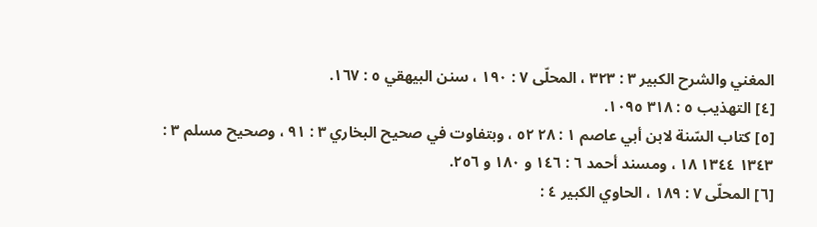المغني والشرح الكبير ٣ : ٣٢٣ ، المحلّى ٧ : ١٩٠ ، سنن البيهقي ٥ : ١٦٧.
[٤] التهذيب ٥ : ٣١٨ ١٠٩٥.
[٥] كتاب السّنة لابن أبي عاصم ١ : ٢٨ ٥٢ ، وبتفاوت في صحيح البخاري ٣ : ٩١ ، وصحيح مسلم ٣ : ١٣٤٣ ١٣٤٤ ١٨ ، ومسند أحمد ٦ : ١٤٦ و ١٨٠ و ٢٥٦.
[٦] المحلّى ٧ : ١٨٩ ، الحاوي الكبير ٤ :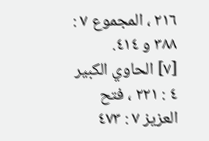٢١٦ ، المجموع ٧ : ٣٨٨ و ٤١٤.
[٧] الحاوي الكبير ٤ : ٢٢١ ، فتح العزيز ٧ : ٤٧٣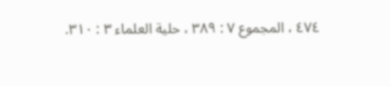٤٧٤ ، المجموع ٧ : ٣٨٩ ، حلية العلماء ٣ : ٣١٠.